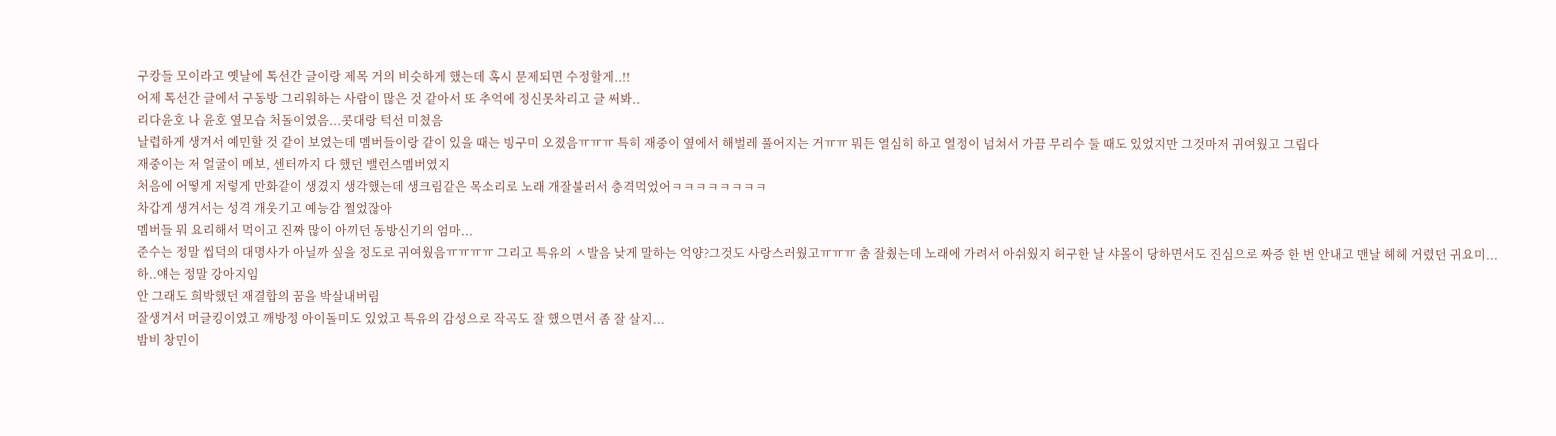구캉들 모이라고 옛날에 톡선간 글이랑 제목 거의 비슷하게 했는데 혹시 문제되면 수정할게..!!
어제 톡선간 글에서 구동방 그리워하는 사람이 많은 것 같아서 또 추억에 정신못차리고 글 써봐..
리다윤호 나 윤호 옆모습 처돌이였음...콧대랑 턱선 미쳤음
날렵하게 생겨서 예민할 것 같이 보였는데 멤버들이랑 같이 있을 때는 빙구미 오졌음ㅠㅠㅠ 특히 재중이 옆에서 해벌레 풀어지는 거ㅠㅠ 뭐든 열심히 하고 열정이 넘쳐서 가끔 무리수 둘 때도 있었지만 그것마저 귀여웠고 그립다
재중이는 저 얼굴이 메보, 센터까지 다 했던 밸런스멤버였지
처음에 어떻게 저렇게 만화같이 생겼지 생각했는데 생크림같은 목소리로 노래 개잘불러서 충격먹었어ㅋㅋㅋㅋㅋㅋㅋㅋ
차갑게 생겨서는 성격 개웃기고 예능감 쩔었잖아
멤버들 뭐 요리해서 먹이고 진짜 많이 아끼던 동방신기의 엄마...
준수는 정말 씹덕의 대명사가 아닐까 싶을 정도로 귀여웠음ㅠㅠㅠㅠ 그리고 특유의 ㅅ발음 낮게 말하는 억양?그것도 사랑스러웠고ㅠㅠㅠ 춤 잘췄는데 노래에 가려서 아쉬웠지 허구한 날 샤몰이 당하면서도 진심으로 짜증 한 번 안내고 맨날 헤헤 거렸던 귀요미...
하..얘는 정말 강아지임
안 그래도 희박했던 재결합의 꿈을 박살내버림
잘생겨서 머글킹이였고 깨방정 아이돌미도 있었고 특유의 감성으로 작곡도 잘 했으면서 좀 잘 살지...
밤비 창민이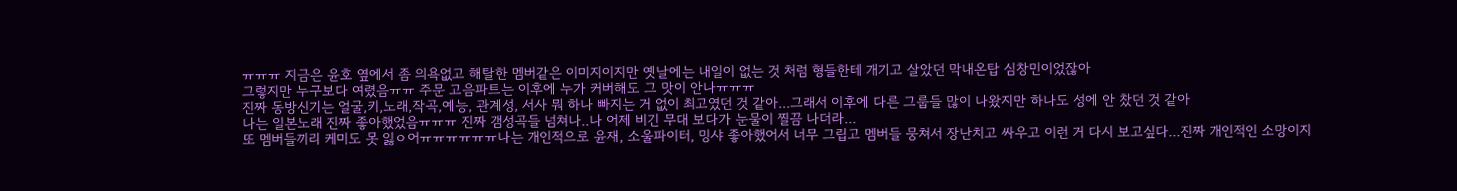ㅠㅠㅠ 지금은 윤호 옆에서 좀 의욕없고 해탈한 멤버같은 이미지이지만 옛날에는 내일이 없는 것 처럼 형들한테 개기고 살았던 막내온탑 심창민이었잖아
그렇지만 누구보다 여렸음ㅠㅠ 주문 고음파트는 이후에 누가 커버해도 그 맛이 안나ㅠㅠㅠ
진짜 동방신기는 얼굴,키,노래,작곡,예능, 관계성, 서사 뭐 하나 빠지는 거 없이 최고였던 것 같아...그래서 이후에 다른 그룹들 많이 나왔지만 하나도 성에 안 찼던 것 같아
나는 일본노래 진짜 좋아했었음ㅠㅠㅠ 진짜 갬성곡들 넘쳐나..나 어제 비긴 무대 보다가 눈물이 찔끔 나더라...
또 멤버들끼리 케미도 못 잃ㅇ어ㅠㅠㅠㅠㅠㅠ나는 개인적으로 윤재, 소울파이터, 밍샤 좋아했어서 너무 그립고 멤버들 뭉쳐서 장난치고 싸우고 이런 거 다시 보고싶다...진짜 개인적인 소망이지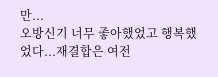만...
오방신기 너무 좋아했었고 행복했었다...재결합은 여전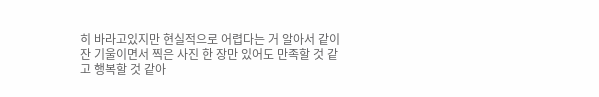히 바라고있지만 현실적으로 어렵다는 거 알아서 같이 잔 기울이면서 찍은 사진 한 장만 있어도 만족할 것 같고 행복할 것 같아